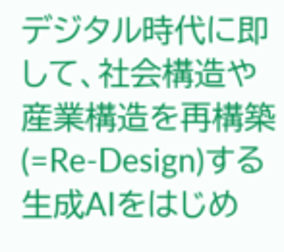デジタル時代に即して、社会構造や産業構造を再構築(=Re-Design)する
生成AIをはじめ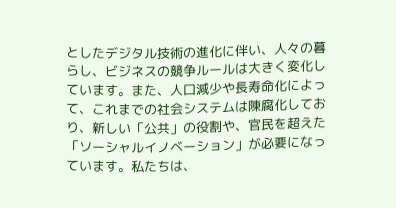としたデジタル技術の進化に伴い、人々の暮らし、ビジネスの競争ルールは大きく変化しています。また、人口減少や長寿命化によって、これまでの社会システムは陳腐化しており、新しい「公共」の役割や、官民を超えた「ソーシャルイノベーション」が必要になっています。私たちは、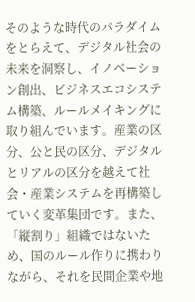そのような時代のパラダイムをとらえて、デジタル社会の未来を洞察し、イノベーション創出、ビジネスエコシステム構築、ルールメイキングに取り組んでいます。産業の区分、公と民の区分、デジタルとリアルの区分を越えて社会・産業システムを再構築していく変革集団です。また、「縦割り」組織ではないため、国のルール作りに携わりながら、それを民間企業や地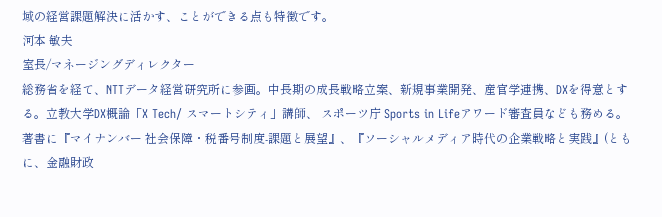域の経営課題解決に活かす、ことができる点も特徴です。
河本 敏夫
室長/マネージングディレクター
総務省を経て、NTTデータ経営研究所に参画。中長期の成長戦略立案、新規事業開発、産官学連携、DXを得意とする。立教大学DX概論「X Tech/ スマートシティ」講師、 スポーツ庁 Sports in Lifeアワード審査員なども務める。
著書に『マイナンバー 社会保障・税番号制度-課題と展望』、『ソーシャルメディア時代の企業戦略と実践』(ともに、金融財政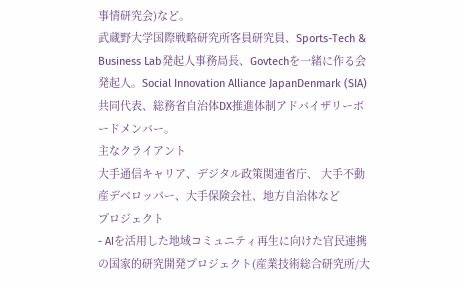事情研究会)など。
武蔵野大学国際戦略研究所客員研究員、Sports-Tech & Business Lab発起人事務局長、Govtechを一緒に作る会発起人。Social Innovation Alliance JapanDenmark (SIA)共同代表、総務省自治体DX推進体制アドバイザリーボードメンバー。
主なクライアント
大手通信キャリア、デジタル政策関連省庁、 大手不動産デベロッパー、大手保険会社、地方自治体など
プロジェクト
- AIを活用した地域コミュニティ再生に向けた官民連携の国家的研究開発プロジェクト(産業技術総合研究所/大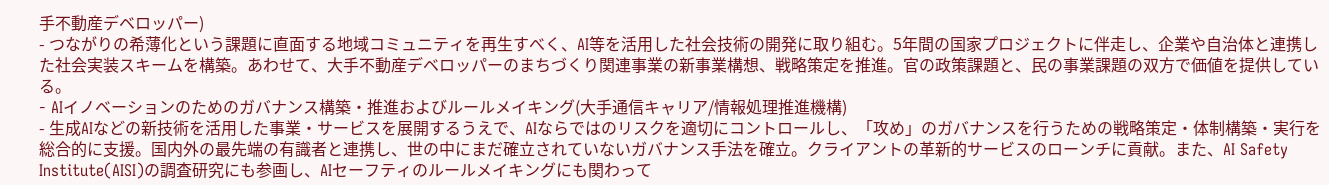手不動産デベロッパー)
- つながりの希薄化という課題に直面する地域コミュニティを再生すべく、AI等を活用した社会技術の開発に取り組む。5年間の国家プロジェクトに伴走し、企業や自治体と連携した社会実装スキームを構築。あわせて、大手不動産デベロッパーのまちづくり関連事業の新事業構想、戦略策定を推進。官の政策課題と、民の事業課題の双方で価値を提供している。
- AIイノベーションのためのガバナンス構築・推進およびルールメイキング(大手通信キャリア/情報処理推進機構)
- 生成AIなどの新技術を活用した事業・サービスを展開するうえで、AIならではのリスクを適切にコントロールし、「攻め」のガバナンスを行うための戦略策定・体制構築・実行を総合的に支援。国内外の最先端の有識者と連携し、世の中にまだ確立されていないガバナンス手法を確立。クライアントの革新的サービスのローンチに貢献。また、AI Safety Institute(AISI)の調査研究にも参画し、AIセーフティのルールメイキングにも関わって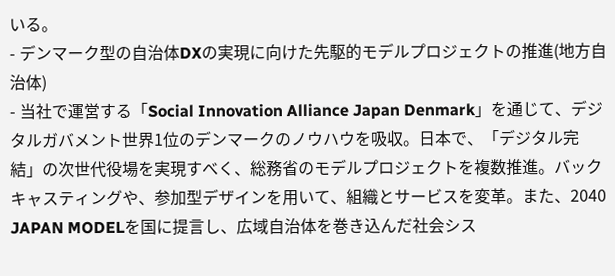いる。
- デンマーク型の自治体DXの実現に向けた先駆的モデルプロジェクトの推進(地方自治体)
- 当社で運営する「Social Innovation Alliance Japan Denmark」を通じて、デジタルガバメント世界1位のデンマークのノウハウを吸収。日本で、「デジタル完結」の次世代役場を実現すべく、総務省のモデルプロジェクトを複数推進。バックキャスティングや、参加型デザインを用いて、組織とサービスを変革。また、2040 JAPAN MODELを国に提言し、広域自治体を巻き込んだ社会シス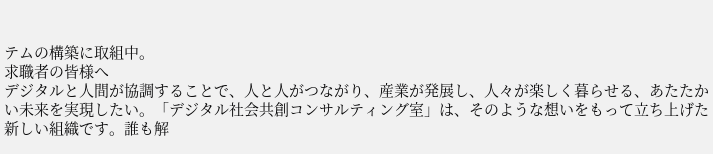テムの構築に取組中。
求職者の皆様へ
デジタルと人間が協調することで、人と人がつながり、産業が発展し、人々が楽しく暮らせる、あたたかい未来を実現したい。「デジタル社会共創コンサルティング室」は、そのような想いをもって立ち上げた新しい組織です。誰も解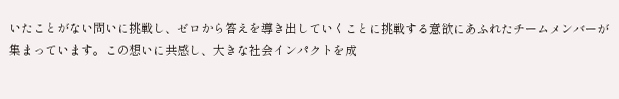いたことがない問いに挑戦し、ゼロから答えを導き出していくことに挑戦する意欲にあふれたチームメンバーが集まっています。この想いに共感し、大きな社会インパクトを成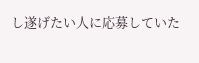し遂げたい人に応募していた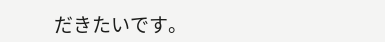だきたいです。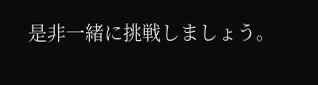是非一緒に挑戦しましょう。